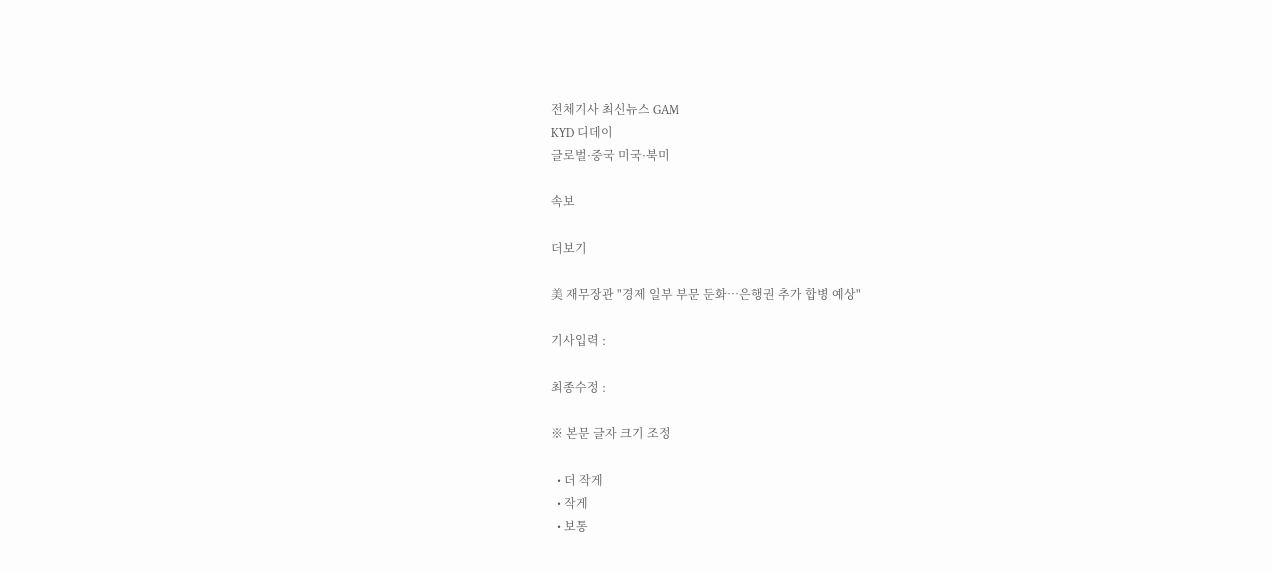전체기사 최신뉴스 GAM
KYD 디데이
글로벌·중국 미국·북미

속보

더보기

美 재무장관 "경제 일부 부문 둔화…은행권 추가 합병 예상"

기사입력 :

최종수정 :

※ 본문 글자 크기 조정

  • 더 작게
  • 작게
  • 보통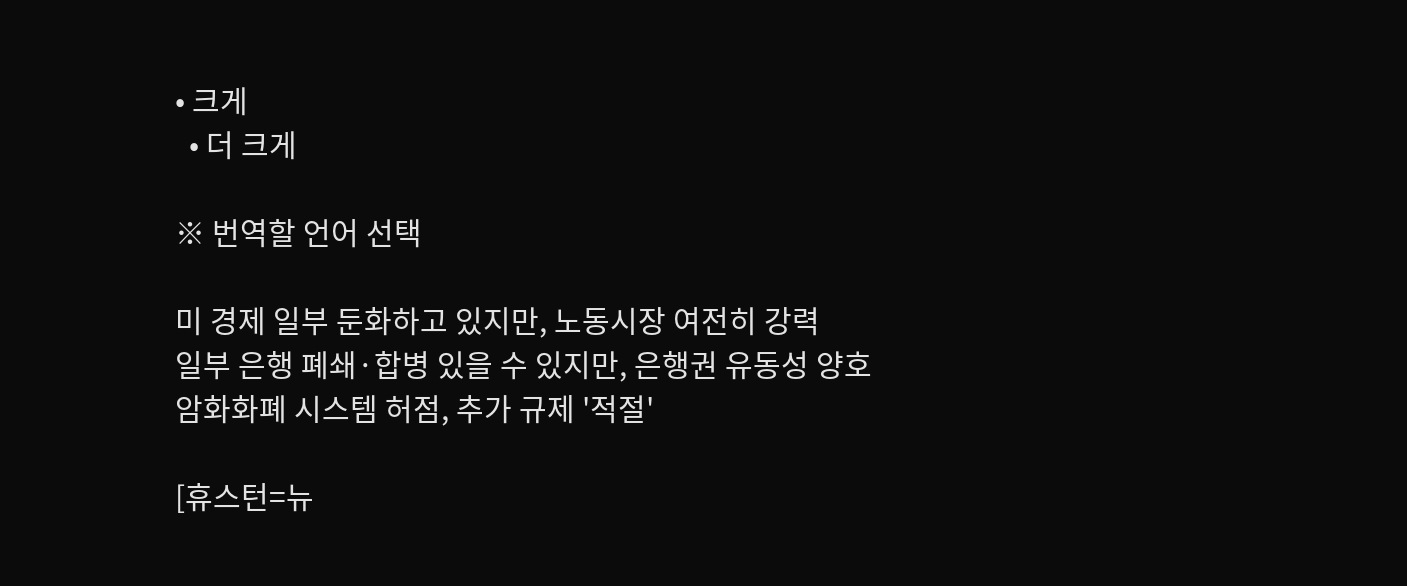• 크게
  • 더 크게

※ 번역할 언어 선택

미 경제 일부 둔화하고 있지만, 노동시장 여전히 강력
일부 은행 폐쇄·합병 있을 수 있지만, 은행권 유동성 양호
암화화폐 시스템 허점, 추가 규제 '적절'

[휴스턴=뉴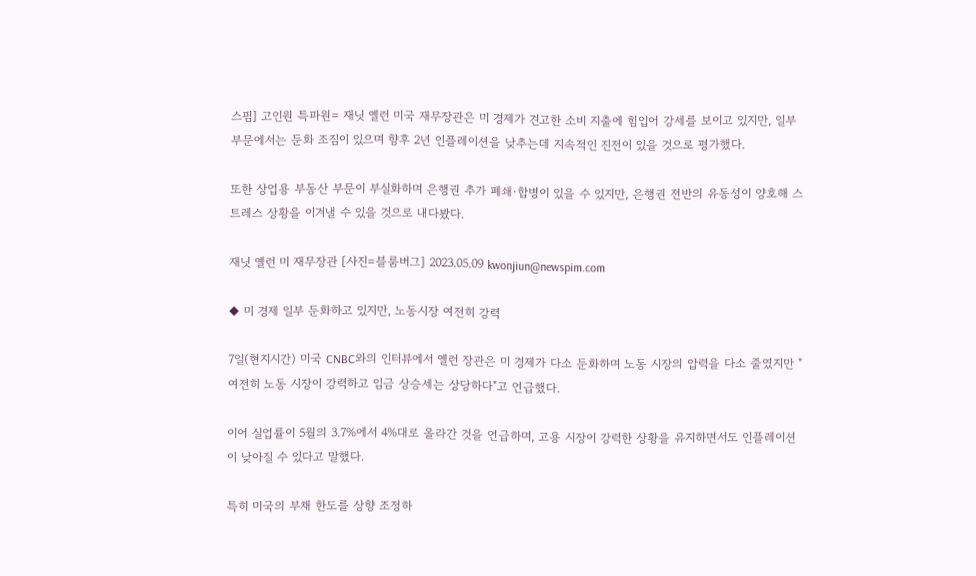스핌] 고인원 특파원= 재닛 옐런 미국 재무장관은 미 경제가 견고한 소비 지출에 힘입어 강세를 보이고 있지만, 일부 부문에서는 둔화 조짐이 있으며 향후 2년 인플레이션을 낮추는데 지속적인 진전이 있을 것으로 평가했다.

또한 상업용 부동산 부문이 부실화하며 은행권 추가 폐쇄·합병이 있을 수 있지만, 은행권 전반의 유동성이 양호해 스트레스 상황을 이겨낼 수 있을 것으로 내다봤다.

재닛 옐런 미 재무장관 [사진=블룸버그] 2023.05.09 kwonjiun@newspim.com

◆ 미 경제 일부 둔화하고 있지만, 노동시장 여전히 강력

7일(현지시간) 미국 CNBC와의 인터뷰에서 옐런 장관은 미 경제가 다소 둔화하며 노동 시장의 압력을 다소 줄였지만 "여전히 노동 시장이 강력하고 임금 상승세는 상당하다"고 언급했다.

이어 실업률이 5월의 3.7%에서 4%대로 올라간 것을 언급하며, 고용 시장이 강력한 상황을 유지하면서도 인플레이션이 낮아질 수 있다고 말했다.

특히 미국의 부채 한도를 상향 조정하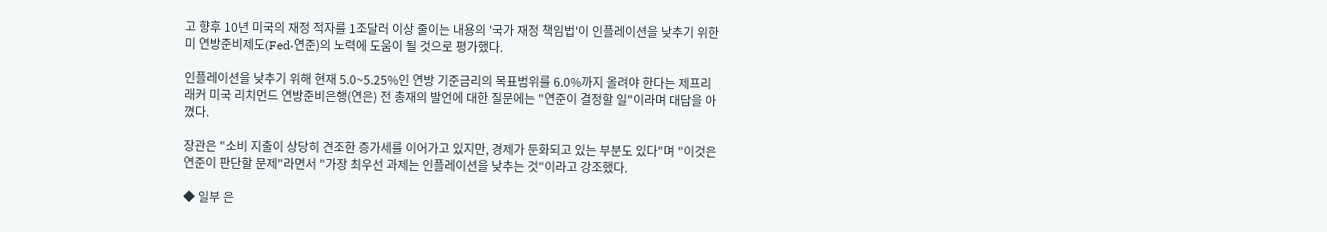고 향후 10년 미국의 재정 적자를 1조달러 이상 줄이는 내용의 '국가 재정 책임법'이 인플레이션을 낮추기 위한 미 연방준비제도(Fed·연준)의 노력에 도움이 될 것으로 평가했다.

인플레이션을 낮추기 위해 현재 5.0~5.25%인 연방 기준금리의 목표범위를 6.0%까지 올려야 한다는 제프리 래커 미국 리치먼드 연방준비은행(연은) 전 총재의 발언에 대한 질문에는 "연준이 결정할 일"이라며 대답을 아꼈다.

장관은 "소비 지출이 상당히 견조한 증가세를 이어가고 있지만, 경제가 둔화되고 있는 부분도 있다"며 "이것은 연준이 판단할 문제"라면서 "가장 최우선 과제는 인플레이션을 낮추는 것"이라고 강조했다.

◆ 일부 은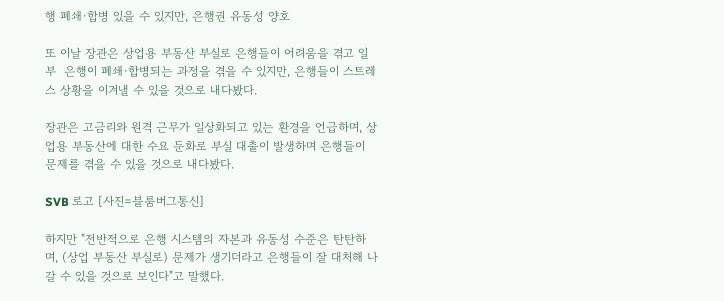행 폐쇄·합병 있을 수 있지만, 은행권 유동성 양호

또 이날 장관은 상업용 부동산 부실로 은행들이 어려움을 겪고 일부  은행이 폐쇄·합병되는 과정을 겪을 수 있지만, 은행들이 스트레스 상황을 이겨낼 수 있을 것으로 내다봤다.

장관은 고금리와 원격 근무가 일상화되고 있는 환경을 언급하며, 상업용 부동산에 대한 수요 둔화로 부실 대출이 발생하며 은행들이 문제를 겪을 수 있을 것으로 내다봤다.

SVB 로고 [사진=블룸버그통신]

하지만 "전반적으로 은행 시스템의 자본과 유동성 수준은 탄탄하며, (상업 부동산 부실로) 문제가 생기더라고 은행들이 잘 대처해 나갈 수 있을 것으로 보인다"고 말했다.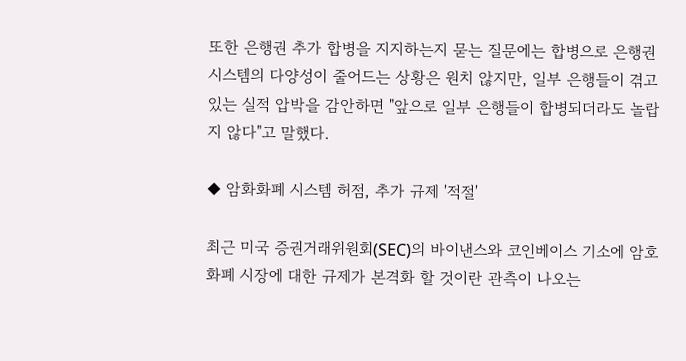또한 은행권 추가 합병을 지지하는지 묻는 질문에는 합병으로 은행권 시스템의 다양성이 줄어드는 상황은 원치 않지만, 일부 은행들이 겪고 있는 실적 압박을 감안하면 "앞으로 일부 은행들이 합병되더라도 놀랍지 않다"고 말했다.

◆ 암화화폐 시스템 허점, 추가 규제 '적절'

최근 미국 증권거래위원회(SEC)의 바이낸스와 코인베이스 기소에 암호화폐 시장에 대한 규제가 본격화 할 것이란 관측이 나오는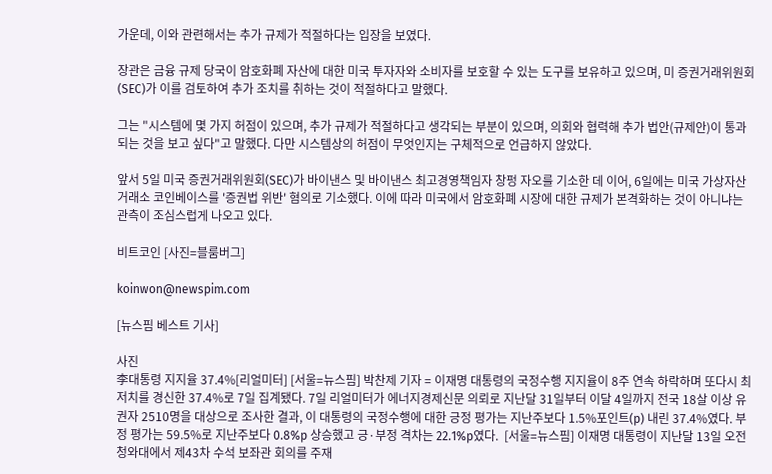가운데, 이와 관련해서는 추가 규제가 적절하다는 입장을 보였다.

장관은 금융 규제 당국이 암호화폐 자산에 대한 미국 투자자와 소비자를 보호할 수 있는 도구를 보유하고 있으며, 미 증권거래위원회(SEC)가 이를 검토하여 추가 조치를 취하는 것이 적절하다고 말했다.

그는 "시스템에 몇 가지 허점이 있으며, 추가 규제가 적절하다고 생각되는 부분이 있으며, 의회와 협력해 추가 법안(규제안)이 통과되는 것을 보고 싶다"고 말했다. 다만 시스템상의 허점이 무엇인지는 구체적으로 언급하지 않았다.

앞서 5일 미국 증권거래위원회(SEC)가 바이낸스 및 바이낸스 최고경영책임자 창펑 자오를 기소한 데 이어, 6일에는 미국 가상자산 거래소 코인베이스를 '증권법 위반' 혐의로 기소했다. 이에 따라 미국에서 암호화폐 시장에 대한 규제가 본격화하는 것이 아니냐는 관측이 조심스럽게 나오고 있다.

비트코인 [사진=블룸버그]

koinwon@newspim.com

[뉴스핌 베스트 기사]

사진
李대통령 지지율 37.4%[리얼미터] [서울=뉴스핌] 박찬제 기자 = 이재명 대통령의 국정수행 지지율이 8주 연속 하락하며 또다시 최저치를 경신한 37.4%로 7일 집계됐다. 7일 리얼미터가 에너지경제신문 의뢰로 지난달 31일부터 이달 4일까지 전국 18살 이상 유권자 2510명을 대상으로 조사한 결과, 이 대통령의 국정수행에 대한 긍정 평가는 지난주보다 1.5%포인트(p) 내린 37.4%였다. 부정 평가는 59.5%로 지난주보다 0.8%p 상승했고 긍·부정 격차는 22.1%p였다.  [서울=뉴스핌] 이재명 대통령이 지난달 13일 오전 청와대에서 제43차 수석 보좌관 회의를 주재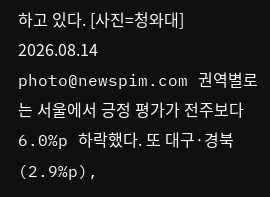하고 있다. [사진=청와대] 2026.08.14 photo@newspim.com 권역별로는 서울에서 긍정 평가가 전주보다 6.0%p 하락했다. 또 대구·경북(2.9%p),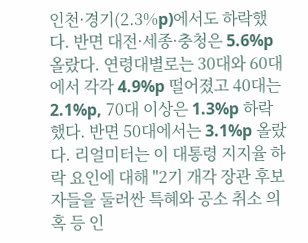인천·경기(2.3%p)에서도 하락했다. 반면 대전·세종·충청은 5.6%p 올랐다. 연령대별로는 30대와 60대에서 각각 4.9%p 떨어졌고 40대는 2.1%p, 70대 이상은 1.3%p 하락했다. 반면 50대에서는 3.1%p 올랐다. 리얼미터는 이 대통령 지지율 하락 요인에 대해 "2기 개각 장관 후보자들을 둘러싼 특혜와 공소 취소 의혹 등 인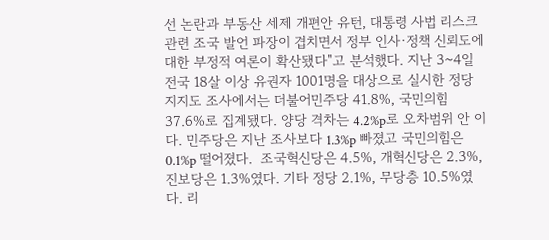선 논란과 부동산 세제 개편안 유턴, 대통령 사법 리스크 관련 조국 발언 파장이 겹치면서 정부 인사·정책 신뢰도에 대한 부정적 여론이 확산됐다"고 분석했다. 지난 3~4일 전국 18살 이상 유권자 1001명을 대상으로 실시한 정당 지지도 조사에서는 더불어민주당 41.8%, 국민의힘 37.6%로 집계됐다. 양당 격차는 4.2%p로 오차범위 안 이다. 민주당은 지난 조사보다 1.3%p 빠졌고 국민의힘은 0.1%p 떨어졌다.  조국혁신당은 4.5%, 개혁신당은 2.3%, 진보당은 1.3%였다. 기타 정당 2.1%, 무당층 10.5%였다. 리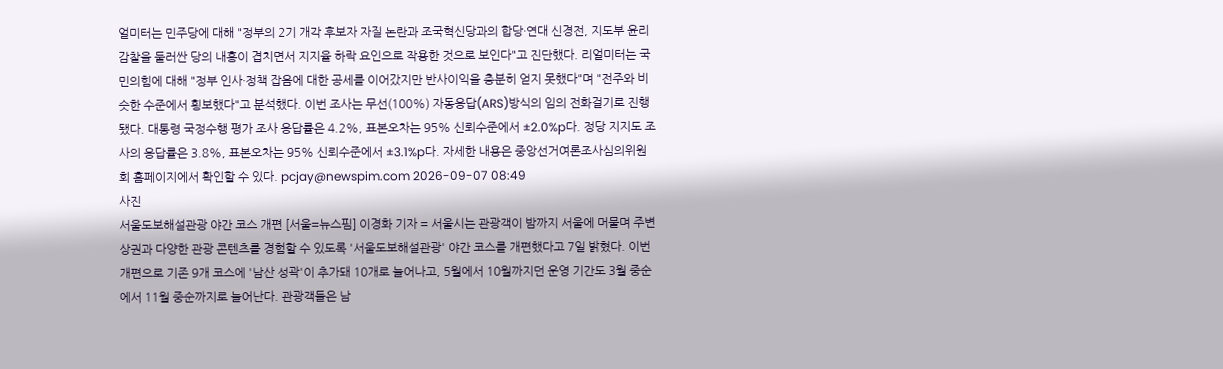얼미터는 민주당에 대해 "정부의 2기 개각 후보자 자질 논란과 조국혁신당과의 합당·연대 신경전, 지도부 윤리감찰을 둘러싼 당의 내홍이 겹치면서 지지율 하락 요인으로 작용한 것으로 보인다"고 진단했다. 리얼미터는 국민의힘에 대해 "정부 인사·정책 잡음에 대한 공세를 이어갔지만 반사이익을 충분히 얻지 못했다"며 "전주와 비슷한 수준에서 횡보했다"고 분석했다. 이번 조사는 무선(100%) 자동응답(ARS)방식의 임의 전화걸기로 진행됐다. 대통령 국정수행 평가 조사 응답률은 4.2%, 표본오차는 95% 신뢰수준에서 ±2.0%p다. 정당 지지도 조사의 응답률은 3.8%, 표본오차는 95% 신뢰수준에서 ±3.1%p다. 자세한 내용은 중앙선거여론조사심의위원회 홈페이지에서 확인할 수 있다. pcjay@newspim.com 2026-09-07 08:49
사진
서울도보해설관광 야간 코스 개편 [서울=뉴스핌] 이경화 기자 = 서울시는 관광객이 밤까지 서울에 머물며 주변 상권과 다양한 관광 콘텐츠를 경험할 수 있도록 '서울도보해설관광' 야간 코스를 개편했다고 7일 밝혔다. 이번 개편으로 기존 9개 코스에 '남산 성곽'이 추가돼 10개로 늘어나고, 5월에서 10월까지던 운영 기간도 3월 중순에서 11월 중순까지로 늘어난다. 관광객들은 남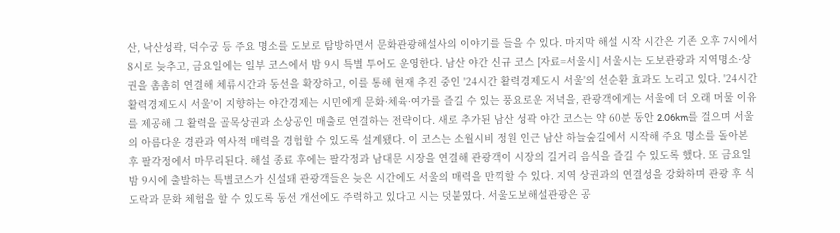산, 낙산성곽, 덕수궁 등 주요 명소를 도보로 탐방하면서 문화관광해설사의 이야기를 들을 수 있다. 마지막 해설 시작 시간은 기존 오후 7시에서 8시로 늦추고, 금요일에는 일부 코스에서 밤 9시 특별 투어도 운영한다. 남산 야간 신규 코스 [자료=서울시] 서울시는 도보관광과 지역명소·상권을 촘촘히 연결해 체류시간과 동선을 확장하고, 이를 통해 현재 추진 중인 '24시간 활력경제도시 서울'의 선순환 효과도 노리고 있다. '24시간 활력경제도시 서울'이 지향하는 야간경제는 시민에게 문화·체육·여가를 즐길 수 있는 풍요로운 저녁을, 관광객에게는 서울에 더 오래 머물 이유를 제공해 그 활력을 골목상권과 소상공인 매출로 연결하는 전략이다. 새로 추가된 남산 성곽 야간 코스는 약 60분 동안 2.06km를 걸으며 서울의 아름다운 경관과 역사적 매력을 경험할 수 있도록 설계됐다. 이 코스는 소월시비 정원 인근 남산 하늘숲길에서 시작해 주요 명소를 돌아본 후 팔각정에서 마무리된다. 해설 종료 후에는 팔각정과 남대문 시장을 연결해 관광객이 시장의 길거리 음식을 즐길 수 있도록 했다. 또 금요일 밤 9시에 출발하는 특별코스가 신설돼 관광객들은 늦은 시간에도 서울의 매력을 만끽할 수 있다. 지역 상권과의 연결성을 강화하며 관광 후 식도락과 문화 체험을 할 수 있도록 동선 개선에도 주력하고 있다고 시는 덧붙였다. 서울도보해설관광은 공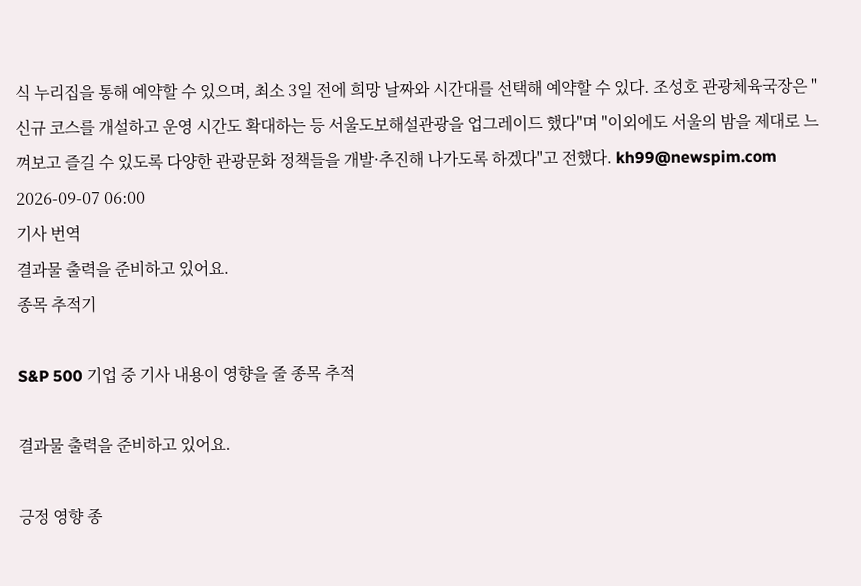식 누리집을 통해 예약할 수 있으며, 최소 3일 전에 희망 날짜와 시간대를 선택해 예약할 수 있다. 조성호 관광체육국장은 "신규 코스를 개설하고 운영 시간도 확대하는 등 서울도보해설관광을 업그레이드 했다"며 "이외에도 서울의 밤을 제대로 느껴보고 즐길 수 있도록 다양한 관광문화 정책들을 개발·추진해 나가도록 하겠다"고 전했다. kh99@newspim.com 2026-09-07 06:00
기사 번역
결과물 출력을 준비하고 있어요.
종목 추적기

S&P 500 기업 중 기사 내용이 영향을 줄 종목 추적

결과물 출력을 준비하고 있어요.

긍정 영향 종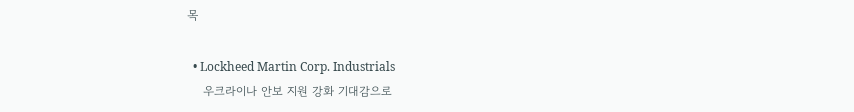목

  • Lockheed Martin Corp. Industrials
    우크라이나 안보 지원 강화 기대감으로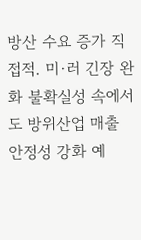방산 수요 증가 직접적. 미·러 긴장 완화 불확실성 속에서도 방위산업 매출 안정성 강화 예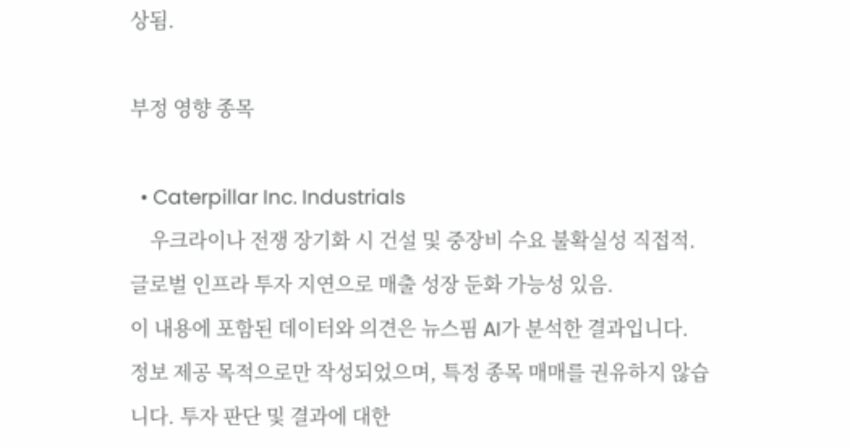상됨.

부정 영향 종목

  • Caterpillar Inc. Industrials
    우크라이나 전쟁 장기화 시 건설 및 중장비 수요 불확실성 직접적. 글로벌 인프라 투자 지연으로 매출 성장 둔화 가능성 있음.
이 내용에 포함된 데이터와 의견은 뉴스핌 AI가 분석한 결과입니다. 정보 제공 목적으로만 작성되었으며, 특정 종목 매매를 권유하지 않습니다. 투자 판단 및 결과에 대한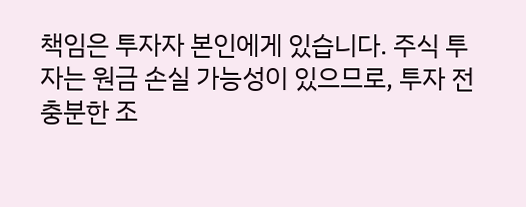책임은 투자자 본인에게 있습니다. 주식 투자는 원금 손실 가능성이 있으므로, 투자 전 충분한 조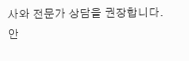사와 전문가 상담을 권장합니다.
안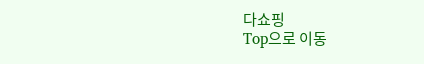다쇼핑
Top으로 이동